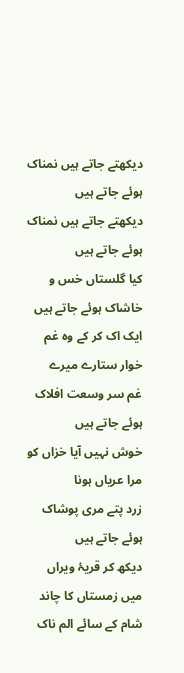دیکھتے جاتے ہیں نمناک ہوئے جاتے ہیں
دیکھتے جاتے ہیں نمناک ہوئے جاتے ہیں
کیا گلستاں خس و خاشاک ہوئے جاتے ہیں
ایک اک کر کے وہ غم خوار ستارے میرے
غم سر وسعت افلاک ہوئے جاتے ہیں
خوش نہیں آیا خزاں کو مرا عریاں ہونا
زرد پتے مری پوشاک ہوئے جاتے ہیں
دیکھ کر قریۂ ویراں میں زمستاں کا چاند
شام کے سائے الم ناک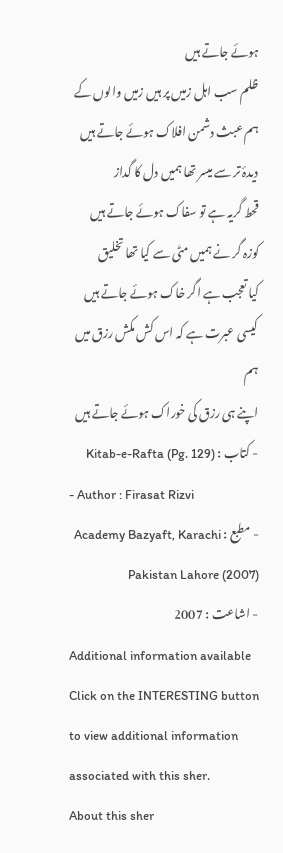ہوئے جاتے ہیں
ظلم سب اہل زمیں پر ہیں زمیں والوں کے
ہم عبث دشمن افلاک ہوئے جاتے ہیں
دیدۂ تر سے میسر تھا ہمیں دل کا گداز
قحط گریہ ہے تو سفاک ہوئے جاتے ہیں
کوزہ گر نے ہمیں مٹی سے کیا تھا تخلیق
کیا تعجب ہے اگر خاک ہوئے جاتے ہیں
کیسی عبرت ہے کہ اس کش مکش رزق میں ہم
اپنے ہی رزق کی خوراک ہوئے جاتے ہیں
- کتاب : Kitab-e-Rafta (Pg. 129)
- Author : Firasat Rizvi
- مطبع : Academy Bazyaft, Karachi Pakistan Lahore (2007)
- اشاعت : 2007
Additional information available
Click on the INTERESTING button to view additional information associated with this sher.
About this sher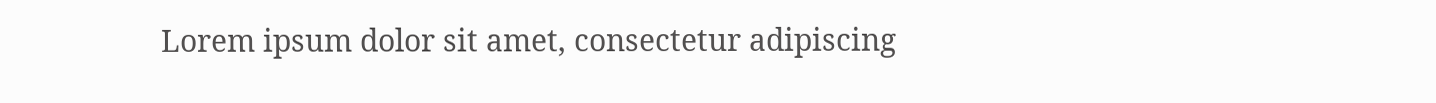Lorem ipsum dolor sit amet, consectetur adipiscing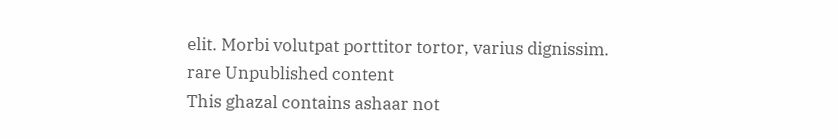elit. Morbi volutpat porttitor tortor, varius dignissim.
rare Unpublished content
This ghazal contains ashaar not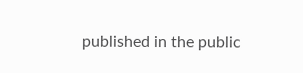published in the public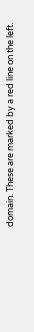domain. These are marked by a red line on the left.